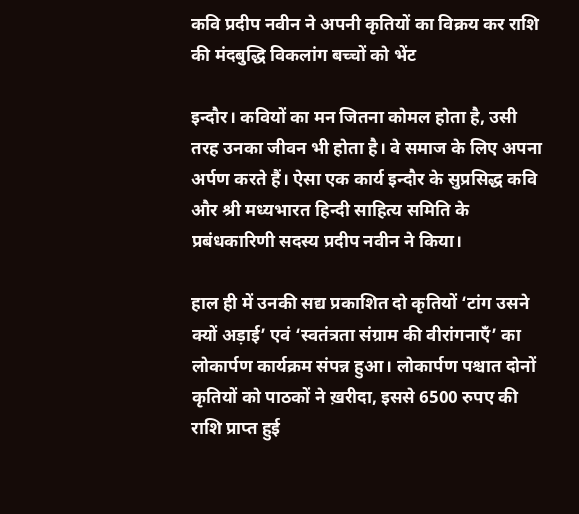कवि प्रदीप नवीन ने अपनी कृतियों का विक्रय कर राशि की मंदबुद्धि विकलांग बच्चों को भेंट

इन्दौर। कवियों का मन जितना कोमल होता है, उसी तरह उनका जीवन भी होता है। वे समाज के लिए अपना अर्पण करते हैं। ऐसा एक कार्य इन्दौर के सुप्रसिद्ध कवि और श्री मध्यभारत हिन्दी साहित्य समिति के प्रबंधकारिणी सदस्य प्रदीप नवीन ने किया।

हाल ही में उनकी सद्य प्रकाशित दो कृतियों ‘टांग उसने क्यों अड़ाई’ एवं ‘स्वतंत्रता संग्राम की वीरांगनाएँ’ का लोकार्पण कार्यक्रम संपन्न हुआ। लोकार्पण पश्चात दोनों कृतियों को पाठकों ने ख़रीदा, इससे 6500 रुपए की राशि प्राप्त हुई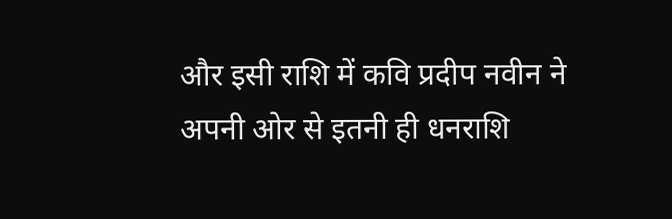और इसी राशि में कवि प्रदीप नवीन ने अपनी ओर से इतनी ही धनराशि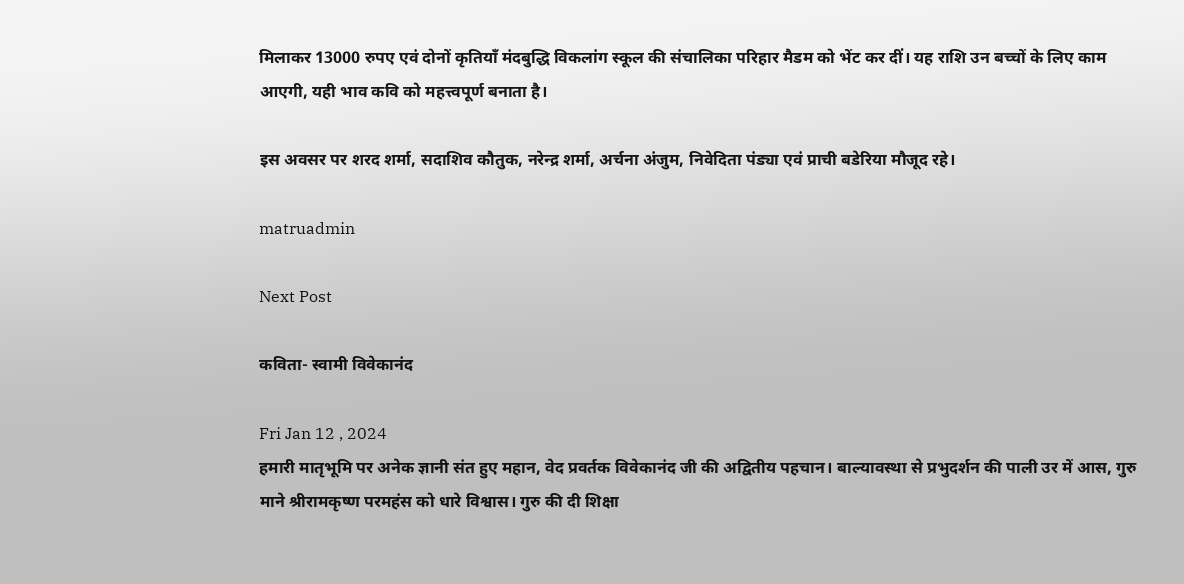मिलाकर 13000 रुपए एवं दोनों कृतियाँ मंदबुद्धि विकलांग स्कूल की संचालिका परिहार मैडम को भेंट कर दीं। यह राशि उन बच्चों के लिए काम आएगी, यही भाव कवि को महत्त्वपूर्ण बनाता है।

इस अवसर पर शरद शर्मा, सदाशिव कौतुक, नरेन्द्र शर्मा, अर्चना अंजुम, निवेदिता पंड्या एवं प्राची बडेरिया मौजूद रहे।

matruadmin

Next Post

कविता- स्वामी विवेकानंद

Fri Jan 12 , 2024
हमारी मातृभूमि पर अनेक ज्ञानी संत हुए महान, वेद प्रवर्तक विवेकानंद जी की अद्वितीय पहचान। बाल्यावस्था से प्रभुदर्शन की पाली उर में आस, गुरु माने श्रीरामकृष्ण परमहंस को धारे विश्वास। गुरु की दी शिक्षा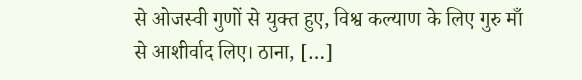से ओजस्वी गुणों से युक्त हुए, विश्व कल्याण के लिए गुरु माँ से आशीर्वाद लिए। ठाना, […]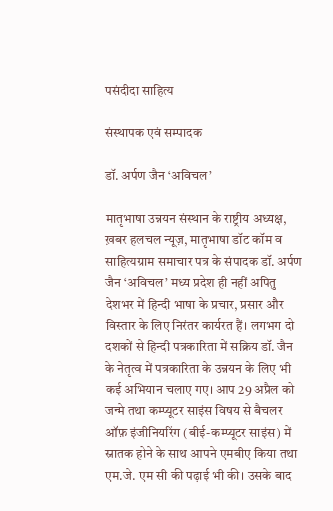पसंदीदा साहित्य

संस्थापक एवं सम्पादक

डॉ. अर्पण जैन ‘अविचल’

मातृभाषा उन्नयन संस्थान के राष्ट्रीय अध्यक्ष, ख़बर हलचल न्यूज़, मातृभाषा डॉट कॉम व साहित्यग्राम समाचार पत्र के संपादक डॉ. अर्पण जैन ‘अविचल’ मध्य प्रदेश ही नहीं अपितु देशभर में हिन्दी भाषा के प्रचार, प्रसार और विस्तार के लिए निरंतर कार्यरत हैं। लगभग दो दशकों से हिन्दी पत्रकारिता में सक्रिय डॉ. जैन के नेतृत्व में पत्रकारिता के उन्नयन के लिए भी कई अभियान चलाए गए। आप 29 अप्रैल को जन्मे तथा कम्प्यूटर साइंस विषय से बैचलर ऑफ़ इंजीनियरिंग (बीई-कम्प्यूटर साइंस) में स्नातक होने के साथ आपने एमबीए किया तथा एम.जे. एम सी की पढ़ाई भी की। उसके बाद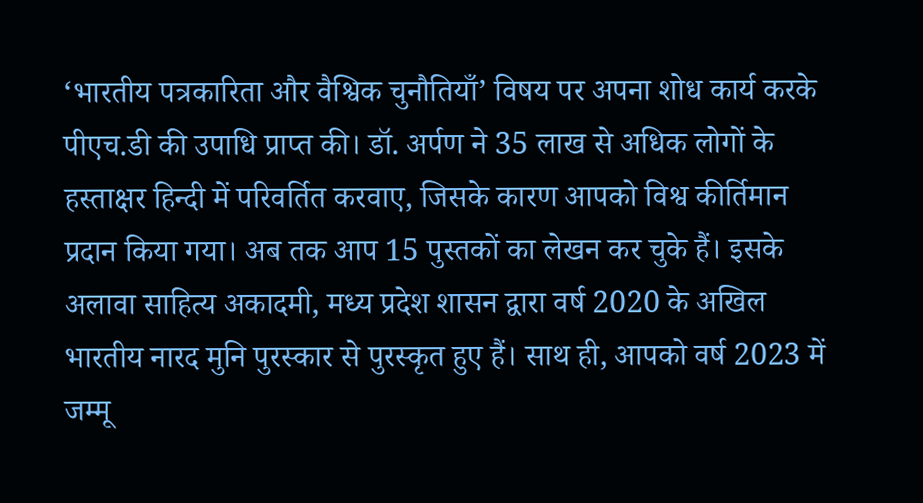‘भारतीय पत्रकारिता और वैश्विक चुनौतियाँ’ विषय पर अपना शोध कार्य करके पीएच.डी की उपाधि प्राप्त की। डॉ. अर्पण ने 35 लाख से अधिक लोगों के हस्ताक्षर हिन्दी में परिवर्तित करवाए, जिसके कारण आपको विश्व कीर्तिमान प्रदान किया गया। अब तक आप 15 पुस्तकों का लेखन कर चुके हैं। इसके अलावा साहित्य अकादमी, मध्य प्रदेश शासन द्वारा वर्ष 2020 के अखिल भारतीय नारद मुनि पुरस्कार से पुरस्कृत हुए हैं। साथ ही, आपको वर्ष 2023 में जम्मू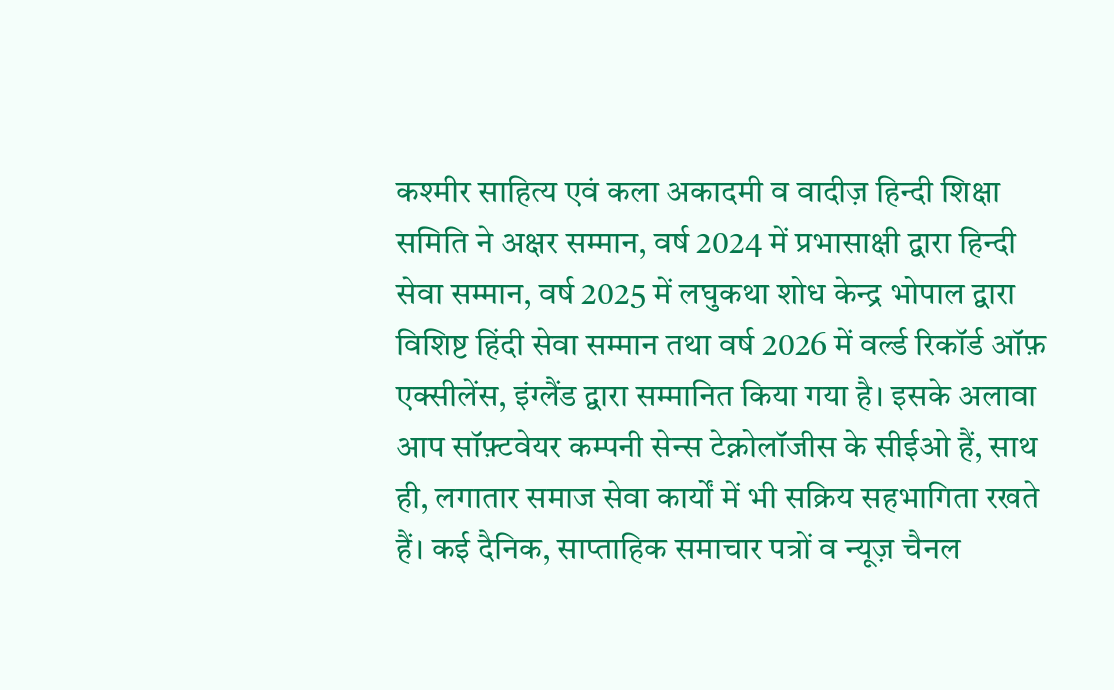कश्मीर साहित्य एवं कला अकादमी व वादीज़ हिन्दी शिक्षा समिति ने अक्षर सम्मान, वर्ष 2024 में प्रभासाक्षी द्वारा हिन्दी सेवा सम्मान, वर्ष 2025 में लघुकथा शोध केन्द्र भोपाल द्वारा विशिष्ट हिंदी सेवा सम्मान तथा वर्ष 2026 में वर्ल्ड रिकॉर्ड ऑफ़ एक्सीलेंस, इंग्लैंड द्वारा सम्मानित किया गया है। इसके अलावा आप सॉफ़्टवेयर कम्पनी सेन्स टेक्नोलॉजीस के सीईओ हैं, साथ ही, लगातार समाज सेवा कार्यों में भी सक्रिय सहभागिता रखते हैं। कई दैनिक, साप्ताहिक समाचार पत्रों व न्यूज़ चैनल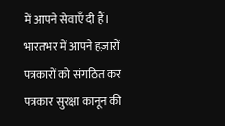में आपने सेवाएँ दी हैं। भारतभर में आपने हज़ारों पत्रकारों को संगठित कर पत्रकार सुरक्षा कानून की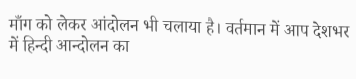माँग को लेकर आंदोलन भी चलाया है। वर्तमान में आप देशभर में हिन्दी आन्दोलन का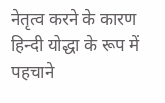नेतृत्व करने के कारण हिन्दी योद्धा के रूप में पहचाने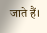जाते हैं।